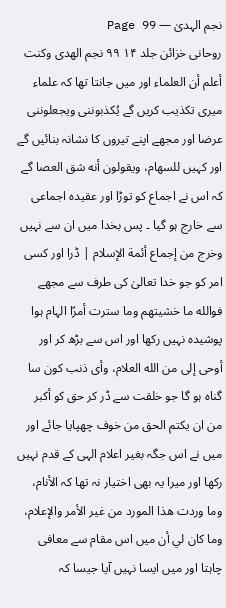نجم الہدیٰ — Page 99
روحانی خزائن جلد ۱۴ ۹۹ نجم الهدى وكنت أعلم أن العلماء اور میں جانتا تھا کہ علماء میری تکذیب کریں گے يُكذبوننی ویجعلوننی عرضا اور مجھے اپنے تیروں کا نشانہ بنائیں گے اور کہیں للسهام، ويقولون أنه شق العصا گے کہ اس نے اجماع کو توڑا اور عقیدہ اجماعی سے خارج ہو گیا ۔ پس بخدا میں ان سے نہیں وخرج من إجماع أئمة الإسلام | ڈرا اور کسی امر کو جو خدا تعالیٰ کی طرف سے مجھے فوالله ما خشيتهم وما سترت أمرًا الہام ہوا پوشیدہ نہیں رکھا اور اس سے بڑھ کر اور أوحى إلى من الله العلام، وأى ذنب کون سا گناہ ہو گا جو خلقت سے ڈر کر حق کو أكبر من ان يكتم الحق من خوف چھپایا جائے اور میں نے اس جگہ بغیر اعلام الہی کے قدم نہیں رکھا اور میرا یہ بھی اختیار نہ تھا کہ الأنام، وما وردت هذا المورد من غير الأمر والإعلام، وما كان لي أن میں اس مقام سے معافی چاہتا اور میں ایسا نہیں آیا جیسا کہ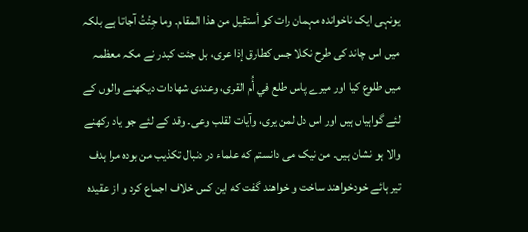یونہی ایک ناخواندہ مہمان رات کو أستقيل من هذا المقام۔ وما جِئْتُ آجاتا ہے بلکہ میں اس چاند کی طرح نکلا جس كطارق إذا عری، بل جئت کبدر نے مکہ معظمہ میں طلوع کیا اور میرے پاس طلع في أُم القرى، وعندى شهادات دیکھنے والوں کے لئے گواہیاں ہیں اور اس دل لمن يرى، وآيات لقلب وعی۔ وقد کے لئے جو یاد رکھنے والا ہو نشان ہیں۔ من نیک می دانستم که علماء در دنبال تکذیب من بوده مرا ہدف تیر ہائے خودخواهند ساخت و خواهند گفت که این کس خلاف اجماع کرد و از عقیده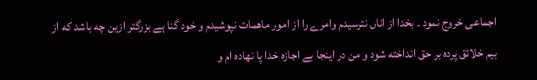اجماعی خروج نمود ۔ بخدا از اناں نترسیدم وامرے را از امور ماهمات نپوشیدم و خود گنا ہے بزرگتر ازین چه باشد که از بیم خلائق پرده بر حق انداخته شود و من در اینجا بے اجازہ خدا پا نهاده ام و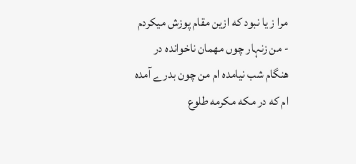مرا ز یا نبود که ازین مقام پوزش میکردم - من زنہار چوں مهمان ناخوانده در هنگام شب نیامده ام من چون بدرے آمده ام که در مکه مکرمه طلوع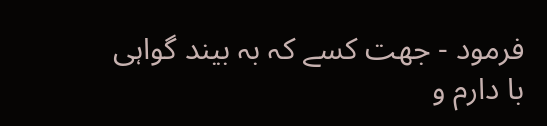فرمود - جهت کسے کہ بہ بیند گواہی با دارم و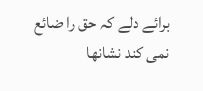برائے دلے کہ حق را ضائع نمی کند نشانها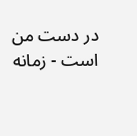در دست من است - زمانه